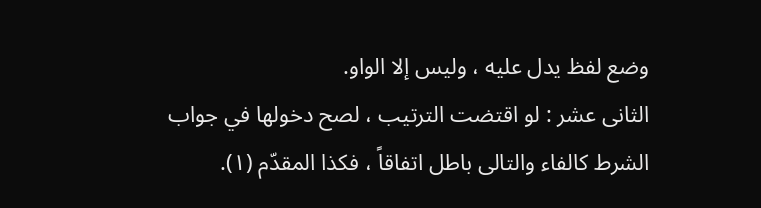وضع لفظ یدل علیه ، ولیس إلا الواو.
الثانی عشر : لو اقتضت الترتیب ، لصح دخولها في جواب الشرط کالفاء والتالی باطل اتفاقاً ، فکذا المقدّم (١).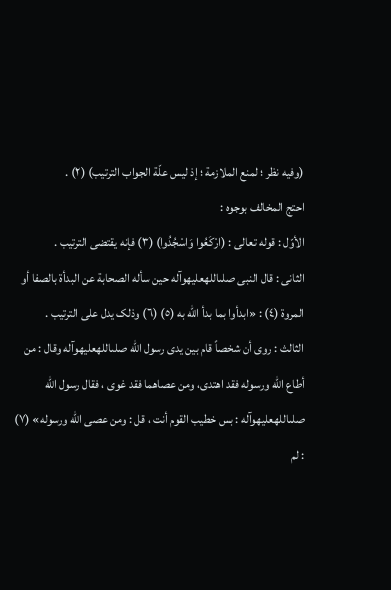(وفيه نظر ؛ لمنع الملازمة ؛ إذ لیس علّة الجواب الترتیب) (٢) .
احتج المخالف بوجوه :
الأوّل : قوله تعالى : (ارْكَعُوا وَاسْجُدُوا) (٣) فإنه یقتضی الترتیب .
الثانی : قال النبی صلىاللهعليهوآله حین سأله الصحابة عن البدأة بالصفا أو المروة (٤) : «ابدأوا بما بدأ الله به (٥) (٦) وذلک یدل على الترتیب .
الثالث : روی أن شخصاً قام بین یدی رسول الله صلىاللهعليهوآله وقال : من أطاع الله ورسوله فقد اهتدى، ومن عصاهما فقد غوى ، فقال رسول الله صلىاللهعليهوآله : بس خطیب القوم أنت ، قل : ومن عصى الله ورسوله» (٧) : لم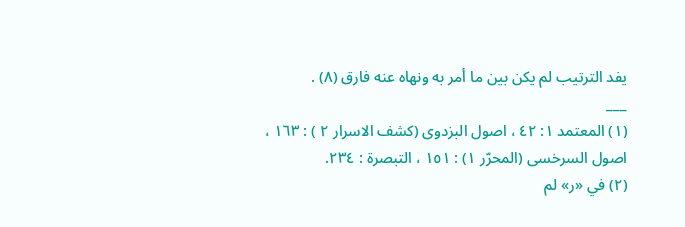یفد الترتیب لم یکن بین ما أمر به ونهاه عنه فارق (٨) .
___
(١) المعتمد ١: ٤٢ ، اصول البزدوی (کشف الاسرار ٢ ) : ١٦٣ ، اصول السرخسی (المحرّر ١) : ١٥١ ، التبصرة : ٢٣٤.
(٢) في «ر» لم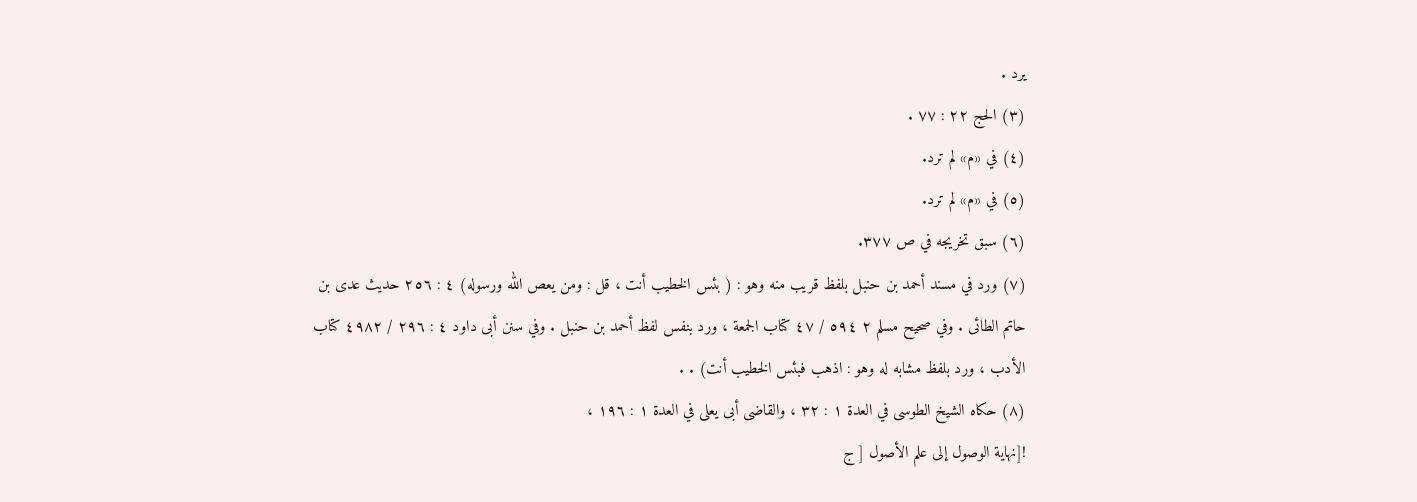یرد .
(٣) الحج ٢٢ : ٧٧ .
(٤) في «م» لم ترد.
(٥) في «م» لم ترد.
(٦) سبق تخریجه في ص ٣٧٧.
(٧) ورد في مسند أحمد بن حنبل بلفظ قریب منه وهو : ( بئس الخطیب أنت ، قل : ومن یعص الله ورسوله) ٤ : ٢٥٦ حدیث عدی بن حاتم الطائی . وفي صحیح مسلم ٢ ٥٩٤ / ٤٧ کتاب الجمعة ، ورد بنفس لفظ أحمد بن حنبل . وفي سنن أبی داود ٤ : ٢٩٦ / ٤٩٨٢ کتاب الأدب ، ورد بلفظ مشابه له وهو : اذهب فبئس الخطیب أنت) . .
(٨) حکاه الشیخ الطوسی في العدة ١ : ٣٢ ، والقاضی أبی یعلى في العدة ١ : ١٩٦ ،
![نهاية الوصول إلى علم الأصول [ ج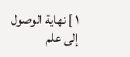١ ] نهاية الوصول إلى علم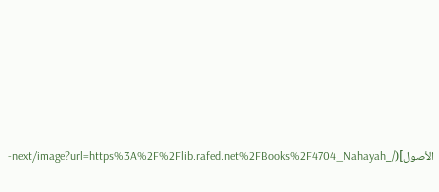الأصول](/_next/image?url=https%3A%2F%2Flib.rafed.net%2FBooks%2F4704_Nahayah-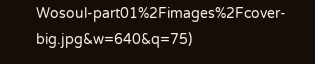Wosoul-part01%2Fimages%2Fcover-big.jpg&w=640&q=75)